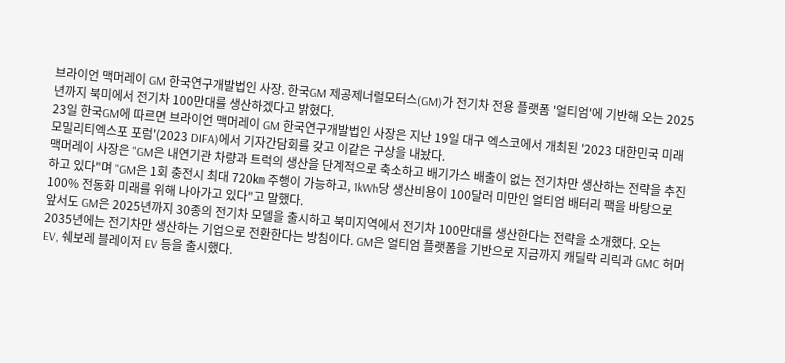브라이언 맥머레이 GM 한국연구개발법인 사장. 한국GM 제공제너럴모터스(GM)가 전기차 전용 플랫폼 '얼티엄'에 기반해 오는 2025년까지 북미에서 전기차 100만대를 생산하겠다고 밝혔다.
23일 한국GM에 따르면 브라이언 맥머레이 GM 한국연구개발법인 사장은 지난 19일 대구 엑스코에서 개최된 '2023 대한민국 미래모밀리티엑스포 포럼'(2023 DIFA)에서 기자간담회를 갖고 이같은 구상을 내놨다.
맥머레이 사장은 "GM은 내연기관 차량과 트럭의 생산을 단계적으로 축소하고 배기가스 배출이 없는 전기차만 생산하는 전략을 추진하고 있다"며 "GM은 1회 충전시 최대 720㎞ 주행이 가능하고, 1kWh당 생산비용이 100달러 미만인 얼티엄 배터리 팩을 바탕으로 100% 전동화 미래를 위해 나아가고 있다"고 말했다.
앞서도 GM은 2025년까지 30종의 전기차 모델을 출시하고 북미지역에서 전기차 100만대를 생산한다는 전략을 소개했다. 오는 2035년에는 전기차만 생산하는 기업으로 전환한다는 방침이다. GM은 얼티엄 플랫폼을 기반으로 지금까지 캐딜락 리릭과 GMC 허머 EV, 쉐보레 블레이저 EV 등을 출시했다.